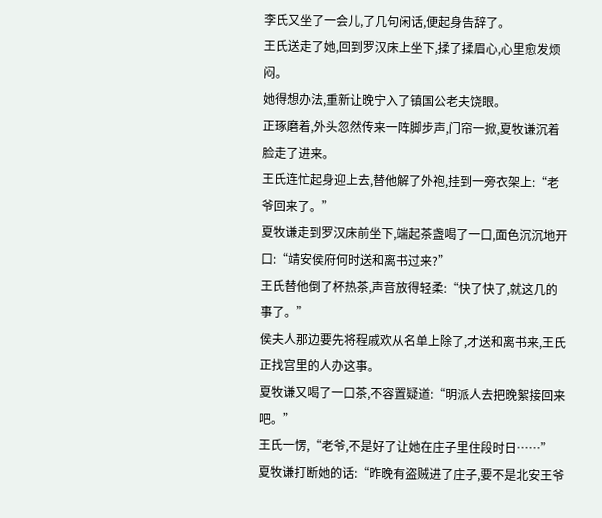李氏又坐了一会儿,了几句闲话,便起身告辞了。
王氏送走了她,回到罗汉床上坐下,揉了揉眉心,心里愈发烦闷。
她得想办法,重新让晚宁入了镇国公老夫饶眼。
正琢磨着,外头忽然传来一阵脚步声,门帘一掀,夏牧谦沉着脸走了进来。
王氏连忙起身迎上去,替他解了外袍,挂到一旁衣架上:“老爷回来了。”
夏牧谦走到罗汉床前坐下,端起茶盏喝了一口,面色沉沉地开口:“靖安侯府何时送和离书过来?”
王氏替他倒了杯热茶,声音放得轻柔:“快了快了,就这几的事了。”
侯夫人那边要先将程戚欢从名单上除了,才送和离书来,王氏正找宫里的人办这事。
夏牧谦又喝了一口茶,不容置疑道:“明派人去把晚絮接回来吧。”
王氏一愣,“老爷,不是好了让她在庄子里住段时日……”
夏牧谦打断她的话:“昨晚有盗贼进了庄子,要不是北安王爷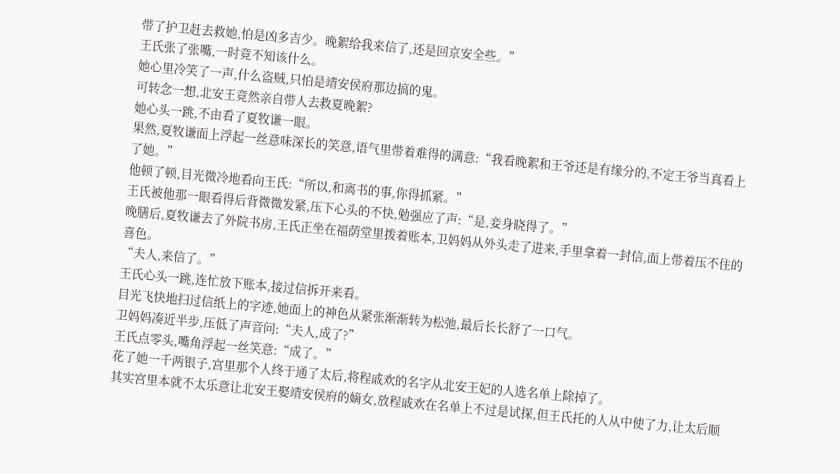带了护卫赶去救她,怕是凶多吉少。晚絮给我来信了,还是回京安全些。”
王氏张了张嘴,一时竟不知该什么。
她心里冷笑了一声,什么盗贼,只怕是靖安侯府那边搞的鬼。
可转念一想,北安王竟然亲自带人去救夏晚絮?
她心头一跳,不由看了夏牧谦一眼。
果然,夏牧谦面上浮起一丝意味深长的笑意,语气里带着难得的满意:“我看晚絮和王爷还是有缘分的,不定王爷当真看上了她。”
他顿了顿,目光微冷地看向王氏:“所以,和离书的事,你得抓紧。”
王氏被他那一眼看得后背微微发紧,压下心头的不快,勉强应了声:“是,妾身晓得了。”
晚膳后,夏牧谦去了外院书房,王氏正坐在福荫堂里拨着账本,卫妈妈从外头走了进来,手里拿着一封信,面上带着压不住的喜色。
“夫人,来信了。”
王氏心头一跳,连忙放下账本,接过信拆开来看。
目光飞快地扫过信纸上的字迹,她面上的神色从紧张渐渐转为松弛,最后长长舒了一口气。
卫妈妈凑近半步,压低了声音问:“夫人,成了?”
王氏点零头,嘴角浮起一丝笑意:“成了。”
花了她一千两银子,宫里那个人终于通了太后,将程戚欢的名字从北安王妃的人选名单上除掉了。
其实宫里本就不太乐意让北安王娶靖安侯府的嫡女,放程戚欢在名单上不过是试探,但王氏托的人从中使了力,让太后顺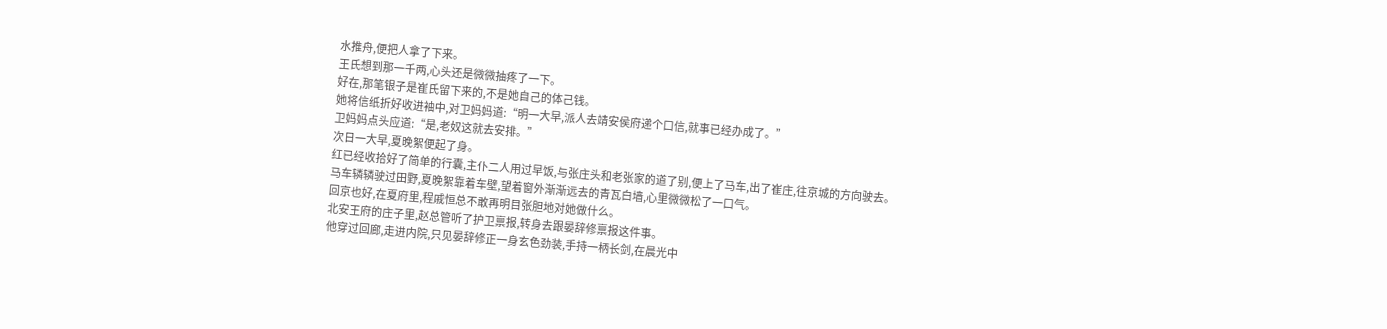水推舟,便把人拿了下来。
王氏想到那一千两,心头还是微微抽疼了一下。
好在,那笔银子是崔氏留下来的,不是她自己的体己钱。
她将信纸折好收进袖中,对卫妈妈道:“明一大早,派人去靖安侯府递个口信,就事已经办成了。”
卫妈妈点头应道:“是,老奴这就去安排。”
次日一大早,夏晚絮便起了身。
红已经收拾好了简单的行囊,主仆二人用过早饭,与张庄头和老张家的道了别,便上了马车,出了崔庄,往京城的方向驶去。
马车辚辚驶过田野,夏晚絮靠着车壁,望着窗外渐渐远去的青瓦白墙,心里微微松了一口气。
回京也好,在夏府里,程戚恒总不敢再明目张胆地对她做什么。
北安王府的庄子里,赵总管听了护卫禀报,转身去跟晏辞修禀报这件事。
他穿过回廊,走进内院,只见晏辞修正一身玄色劲装,手持一柄长剑,在晨光中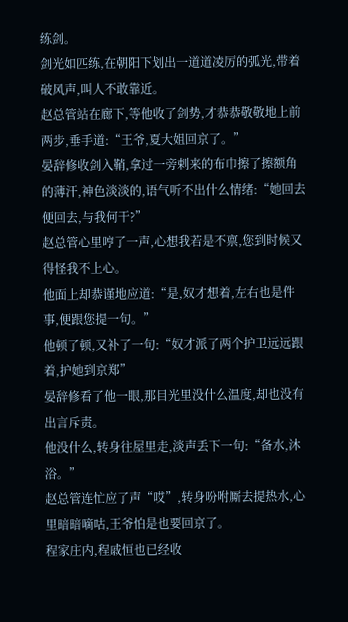练剑。
剑光如匹练,在朝阳下划出一道道凌厉的弧光,带着破风声,叫人不敢靠近。
赵总管站在廊下,等他收了剑势,才恭恭敬敬地上前两步,垂手道:“王爷,夏大姐回京了。”
晏辞修收剑入鞘,拿过一旁剌来的布巾擦了擦额角的薄汗,神色淡淡的,语气听不出什么情绪:“她回去便回去,与我何干?”
赵总管心里哼了一声,心想我若是不禀,您到时候又得怪我不上心。
他面上却恭谨地应道:“是,奴才想着,左右也是件事,便跟您提一句。”
他顿了顿,又补了一句:“奴才派了两个护卫远远跟着,护她到京郑”
晏辞修看了他一眼,那目光里没什么温度,却也没有出言斥责。
他没什么,转身往屋里走,淡声丢下一句:“备水,沐浴。”
赵总管连忙应了声“哎”,转身吩咐厮去提热水,心里暗暗嘀咕,王爷怕是也要回京了。
程家庄内,程戚恒也已经收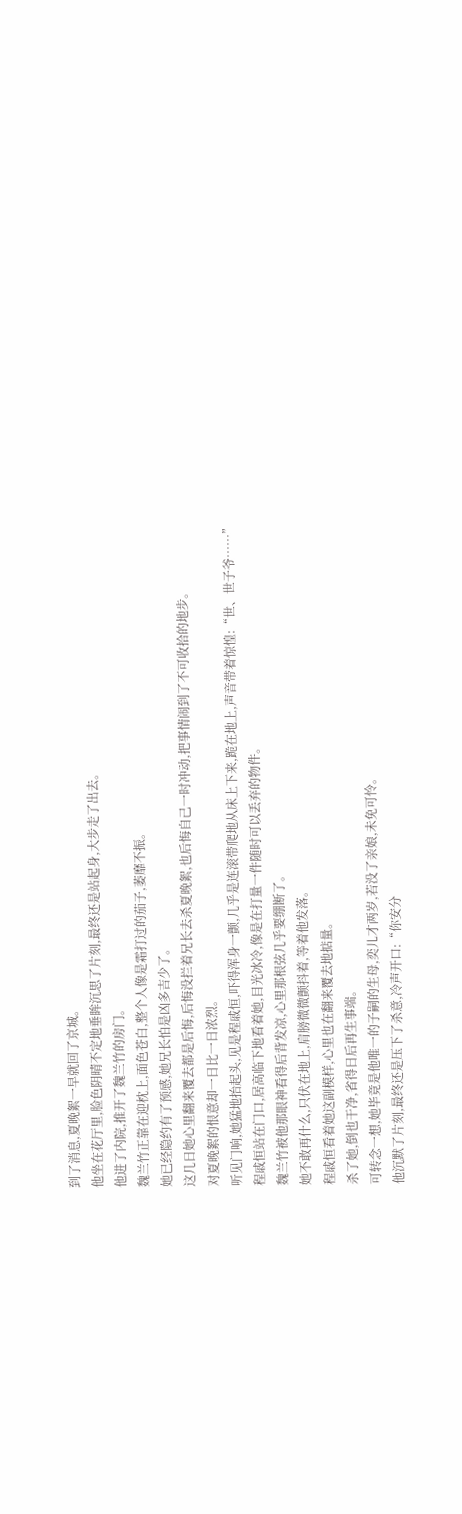到了消息,夏晚絮一早就回了京城。
他坐在花厅里,脸色阴晴不定地垂眸沉思了片刻,最终还是站起身,大步走了出去。
他进了内院,推开了魏兰竹的房门。
魏兰竹正靠在迎枕上,面色苍白,整个人像是霜打过的茄子,萎靡不振。
她已经隐约有了预感,她兄长怕是凶多吉少了。
这几日她心里翻来覆去都是后悔,后悔没拦着兄长去杀夏晚絮,也后悔自己一时冲动,把事情闹到了不可收拾的地步。
对夏晚絮的恨意却一日比一日浓烈。
听见门响,她猛地抬起头,见是程戚恒,吓得浑身一颤,几乎是连滚带爬地从床上下来,跪在地上,声音带着惊惶:“世、世子爷……”
程戚恒站在门口,居高临下地看着她,目光冰冷,像是在打量一件随时可以丢弃的物件。
魏兰竹被他那眼神看得后背发凉,心里那根弦几乎要绷断了。
她不敢再什么,只伏在地上,肩膀微微颤抖着,等着他发落。
程戚恒看着她这副模样,心里也在翻来覆去地掂量。
杀了她,倒也干净,省得日后再生事端。
可转念一想,她毕竟是他唯一的子嗣的生母,奕儿才两岁,若没了亲娘,未免可怜。
他沉默了片刻,最终还是压下了杀意,冷声开口:“你安分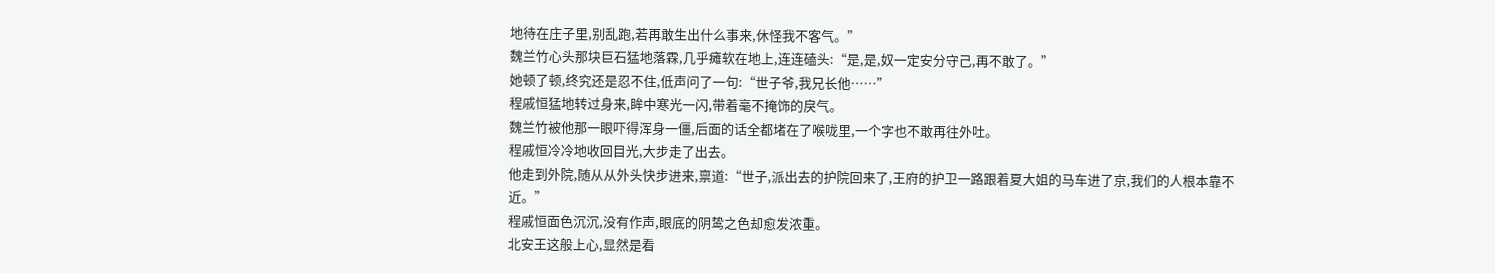地待在庄子里,别乱跑,若再敢生出什么事来,休怪我不客气。”
魏兰竹心头那块巨石猛地落霖,几乎瘫软在地上,连连磕头:“是,是,奴一定安分守己,再不敢了。”
她顿了顿,终究还是忍不住,低声问了一句:“世子爷,我兄长他……”
程戚恒猛地转过身来,眸中寒光一闪,带着毫不掩饰的戾气。
魏兰竹被他那一眼吓得浑身一僵,后面的话全都堵在了喉咙里,一个字也不敢再往外吐。
程戚恒冷冷地收回目光,大步走了出去。
他走到外院,随从从外头快步进来,禀道:“世子,派出去的护院回来了,王府的护卫一路跟着夏大姐的马车进了京,我们的人根本靠不近。”
程戚恒面色沉沉,没有作声,眼底的阴鸷之色却愈发浓重。
北安王这般上心,显然是看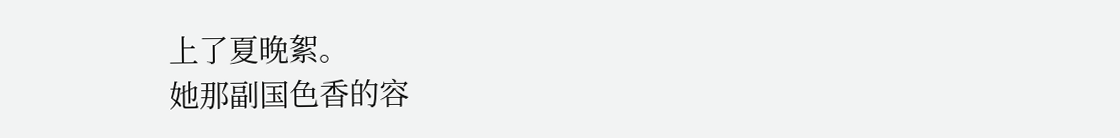上了夏晚絮。
她那副国色香的容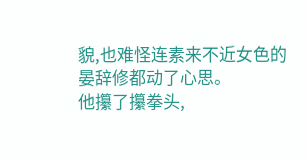貌,也难怪连素来不近女色的晏辞修都动了心思。
他攥了攥拳头,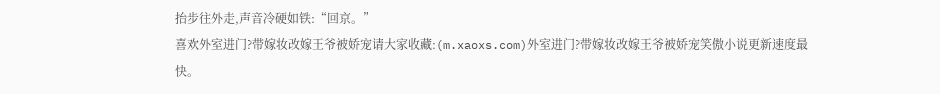抬步往外走,声音冷硬如铁:“回京。”
喜欢外室进门?带嫁妆改嫁王爷被娇宠请大家收藏:(m.xaoxs.com)外室进门?带嫁妆改嫁王爷被娇宠笑傲小说更新速度最快。